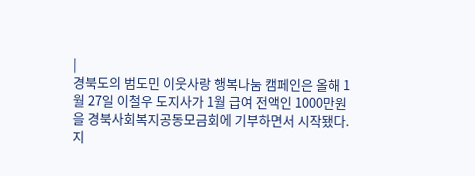|
경북도의 범도민 이웃사랑 행복나눔 캠페인은 올해 1월 27일 이철우 도지사가 1월 급여 전액인 1000만원을 경북사회복지공동모금회에 기부하면서 시작됐다.
지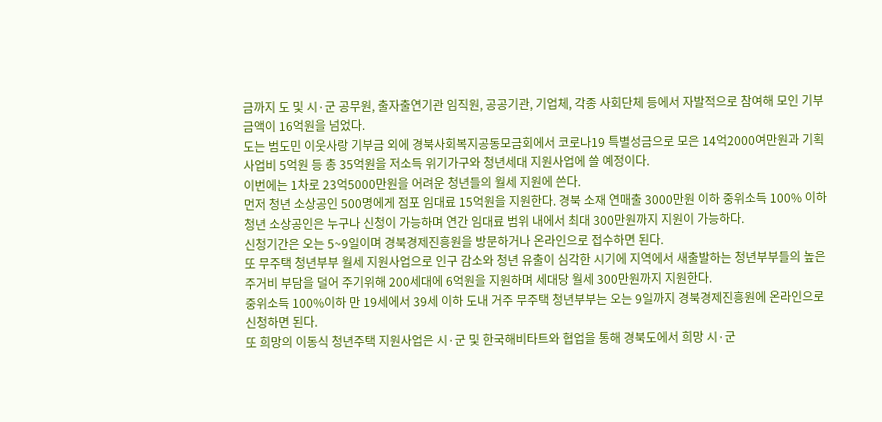금까지 도 및 시·군 공무원, 출자출연기관 임직원, 공공기관, 기업체, 각종 사회단체 등에서 자발적으로 참여해 모인 기부금액이 16억원을 넘었다.
도는 범도민 이웃사랑 기부금 외에 경북사회복지공동모금회에서 코로나19 특별성금으로 모은 14억2000여만원과 기획사업비 5억원 등 총 35억원을 저소득 위기가구와 청년세대 지원사업에 쓸 예정이다.
이번에는 1차로 23억5000만원을 어려운 청년들의 월세 지원에 쓴다.
먼저 청년 소상공인 500명에게 점포 임대료 15억원을 지원한다. 경북 소재 연매출 3000만원 이하 중위소득 100% 이하 청년 소상공인은 누구나 신청이 가능하며 연간 임대료 범위 내에서 최대 300만원까지 지원이 가능하다.
신청기간은 오는 5~9일이며 경북경제진흥원을 방문하거나 온라인으로 접수하면 된다.
또 무주택 청년부부 월세 지원사업으로 인구 감소와 청년 유출이 심각한 시기에 지역에서 새출발하는 청년부부들의 높은 주거비 부담을 덜어 주기위해 200세대에 6억원을 지원하며 세대당 월세 300만원까지 지원한다.
중위소득 100%이하 만 19세에서 39세 이하 도내 거주 무주택 청년부부는 오는 9일까지 경북경제진흥원에 온라인으로 신청하면 된다.
또 희망의 이동식 청년주택 지원사업은 시·군 및 한국해비타트와 협업을 통해 경북도에서 희망 시·군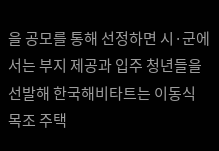을 공모를 통해 선정하면 시·군에서는 부지 제공과 입주 청년들을 선발해 한국해비타트는 이동식 목조 주택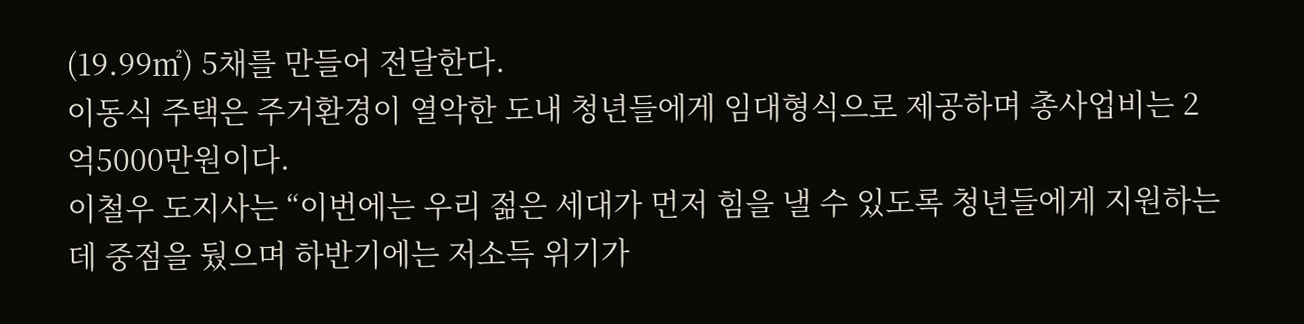(19.99㎡) 5채를 만들어 전달한다.
이동식 주택은 주거환경이 열악한 도내 청년들에게 임대형식으로 제공하며 총사업비는 2억5000만원이다.
이철우 도지사는 “이번에는 우리 젊은 세대가 먼저 힘을 낼 수 있도록 청년들에게 지원하는데 중점을 뒀으며 하반기에는 저소득 위기가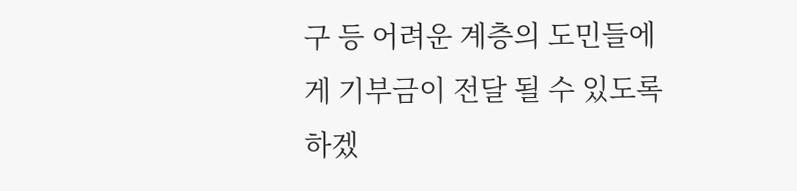구 등 어려운 계층의 도민들에게 기부금이 전달 될 수 있도록 하겠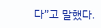다”고 말했다.